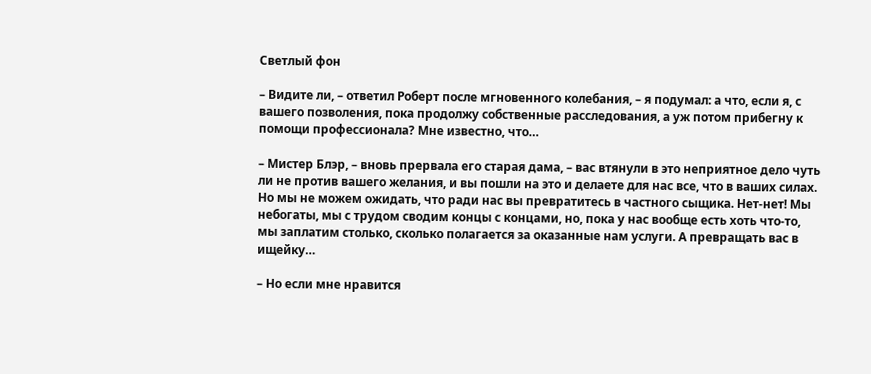Светлый фон

– Видите ли, – ответил Роберт после мгновенного колебания, – я подумал: а что, если я, с вашего позволения, пока продолжу собственные расследования, а уж потом прибегну к помощи профессионала? Мне известно, что…

– Мистер Блэр, – вновь прервала его старая дама, – вас втянули в это неприятное дело чуть ли не против вашего желания, и вы пошли на это и делаете для нас все, что в ваших силах. Но мы не можем ожидать, что ради нас вы превратитесь в частного сыщика. Нет-нет! Мы небогаты, мы с трудом сводим концы с концами, но, пока у нас вообще есть хоть что-то, мы заплатим столько, сколько полагается за оказанные нам услуги. А превращать вас в ищейку…

– Но если мне нравится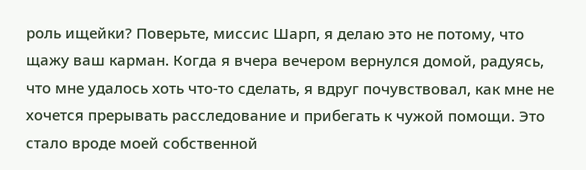роль ищейки? Поверьте, миссис Шарп, я делаю это не потому, что щажу ваш карман. Когда я вчера вечером вернулся домой, радуясь, что мне удалось хоть что-то сделать, я вдруг почувствовал, как мне не хочется прерывать расследование и прибегать к чужой помощи. Это стало вроде моей собственной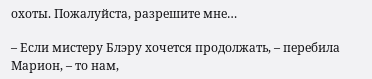охоты. Пожалуйста, разрешите мне…

– Если мистеру Блэру хочется продолжать, – перебила Марион, – то нам,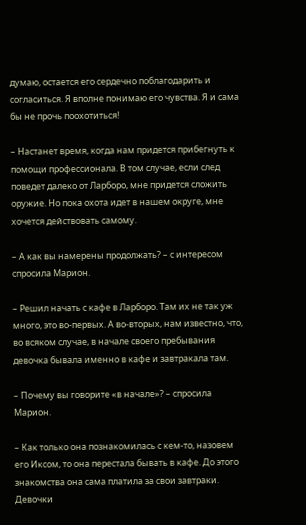думаю, остается его сердечно поблагодарить и согласиться. Я вполне понимаю его чувства. Я и сама бы не прочь поохотиться!

– Настанет время, когда нам придется прибегнуть к помощи профессионала. В том случае, если след поведет далеко от Ларборо, мне придется сложить оружие. Но пока охота идет в нашем округе, мне хочется действовать самому.

– А как вы намерены продолжать? – с интересом спросила Марион.

– Решил начать с кафе в Ларборо. Там их не так уж много, это во-первых. А во-вторых, нам известно, что, во всяком случае, в начале своего пребывания девочка бывала именно в кафе и завтракала там.

– Почему вы говорите «в начале»? – спросила Марион.

– Как только она познакомилась с кем-то, назовем его Иксом, то она перестала бывать в кафе. До этого знакомства она сама платила за свои завтраки. Девочки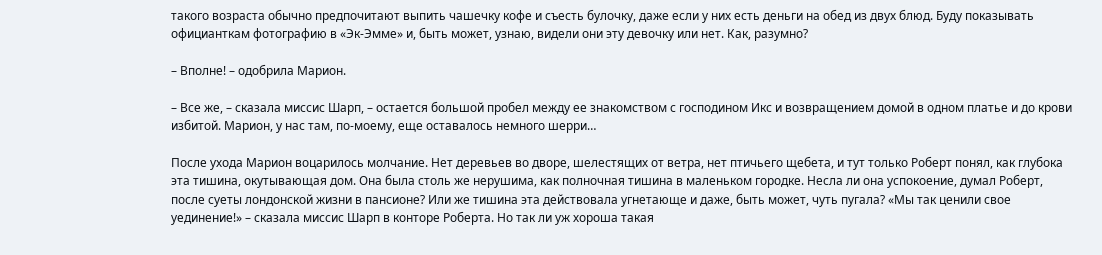такого возраста обычно предпочитают выпить чашечку кофе и съесть булочку, даже если у них есть деньги на обед из двух блюд. Буду показывать официанткам фотографию в «Эк-Эмме» и, быть может, узнаю, видели они эту девочку или нет. Как, разумно?

– Вполне! – одобрила Марион.

– Все же, – сказала миссис Шарп, – остается большой пробел между ее знакомством с господином Икс и возвращением домой в одном платье и до крови избитой. Марион, у нас там, по-моему, еще оставалось немного шерри…

После ухода Марион воцарилось молчание. Нет деревьев во дворе, шелестящих от ветра, нет птичьего щебета, и тут только Роберт понял, как глубока эта тишина, окутывающая дом. Она была столь же нерушима, как полночная тишина в маленьком городке. Несла ли она успокоение, думал Роберт, после суеты лондонской жизни в пансионе? Или же тишина эта действовала угнетающе и даже, быть может, чуть пугала? «Мы так ценили свое уединение!» – сказала миссис Шарп в конторе Роберта. Но так ли уж хороша такая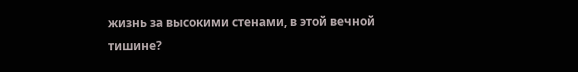жизнь за высокими стенами, в этой вечной тишине?